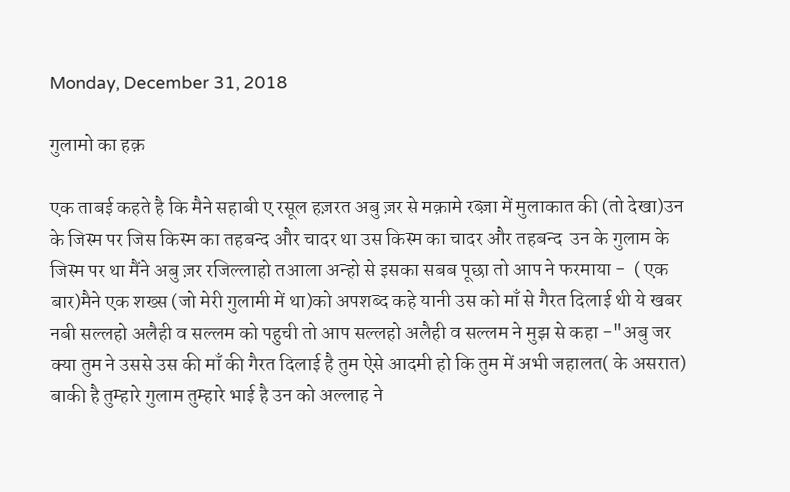Monday, December 31, 2018

गुलामो का हक़

एक ताबई कहते है कि मैने सहाबी ए रसूल हज़रत अबु ज़र से मक़ामे रब्ज़ा में मुलाकात की (तो देखा)उन के जिस्म पर जिस किस्म का तहबन्द और चादर था उस किस्म का चादर और तहबन्द  उन के गुलाम के जिस्म पर था मैंने अबु ज़र रजिल्लाहो तआला अन्हो से इसका सबब पूछा तो आप ने फरमाया -  ( एक बार)मैने एक शख्स (जो मेरी गुलामी में था)को अपशब्द कहे यानी उस को माँ से गैरत दिलाई थी ये खबर नबी सल्लहो अलैही व सल्लम को पहुची तो आप सल्लहो अलैही व सल्लम ने मुझ से कहा -"अबु जर  क्या तुम ने उससे उस की माँ की गैरत दिलाई है तुम ऐसे आदमी हो कि तुम में अभी जहालत( के असरात) बाकी है तुम्हारे गुलाम तुम्हारे भाई है उन को अल्लाह ने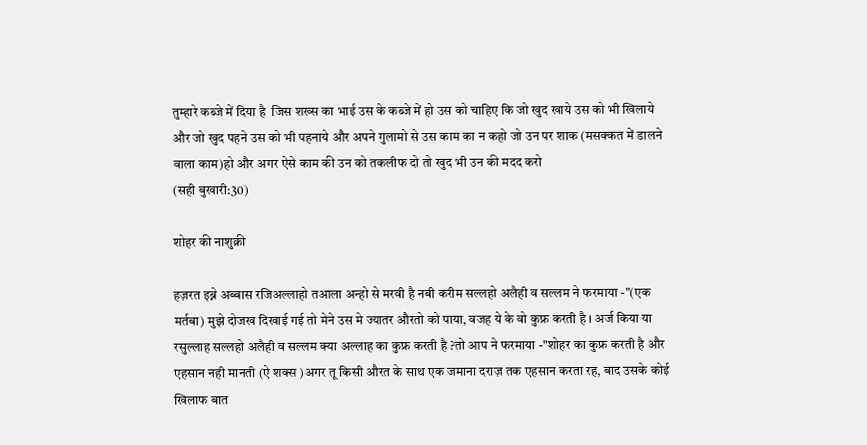तुम्हारे कब्जे में दिया है  जिस शख्स का भाई उस के कब्जे में हो उस को चाहिए कि जो खुद खाये उस को भी खिलाये और जो खुद पहने उस को भी पहनाये और अपने गुलामो से उस काम का न कहो जो उन पर शाक (मसक्कत में डालने वाला काम)हो और अगर ऐसे काम की उन को तकलीफ दो तो खुद भी उन की मदद करो
(सही बुखारी:30)

शोहर की नाशुक्री

हज़रत इब्ने अब्बास रजिअल्लाहो तआला अन्हो से मरवी है नबी करीम सल्लहो अलैही व सल्लम ने फरमाया -"(एक मर्तबा) मुझे दोजख दिखाई गई तो मेने उस मे ज्यातर औरतो को पाया, वजह ये के वो कुफ्र करती है । अर्ज किया या रसुल्लाह सल्लहो अलैही व सल्लम क्या अल्लाह का कुफ्र करती है ?तो आप ने फरमाया -"शोहर का कुफ्र करती है और एहसान नही मानती (ऐ शक्स )अगर तू किसी औरत के साथ एक जमाना दराज़ तक एहसान करता रह, बाद उसके कोई खिलाफ बात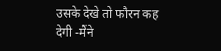उसके देखे तो फौरन कह देगी -मैंने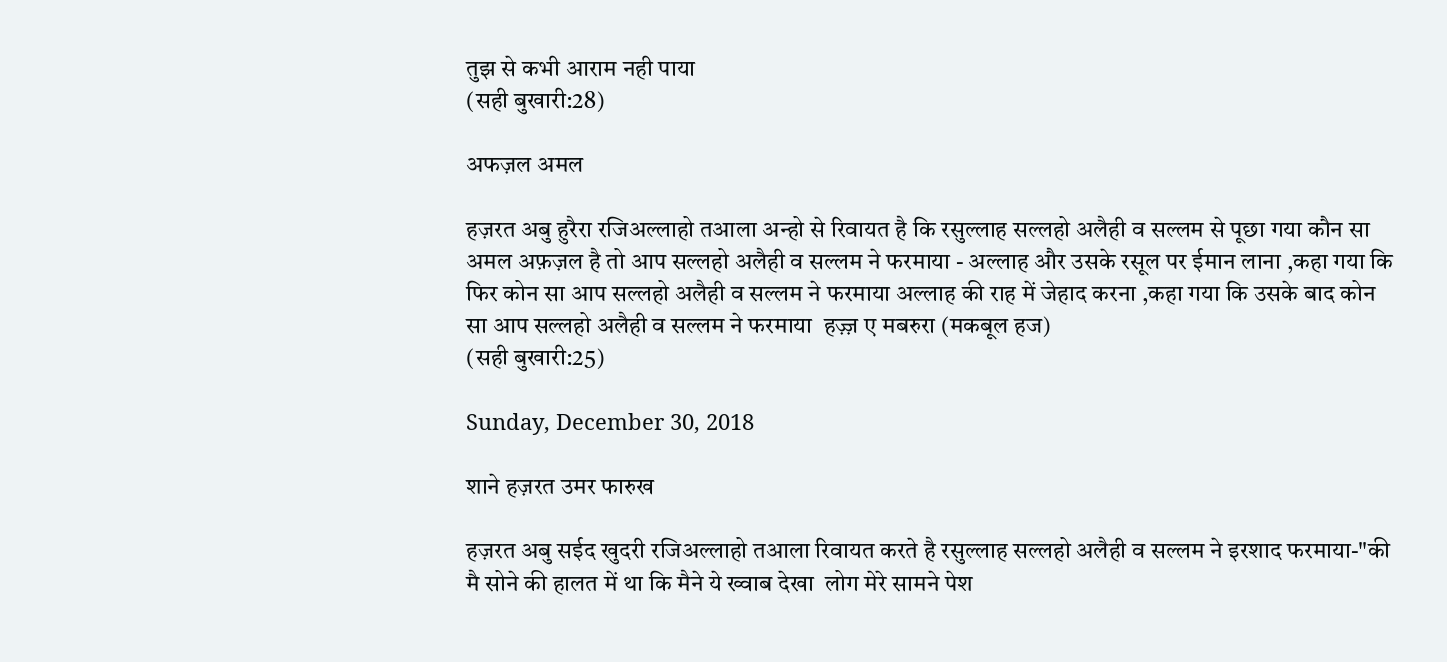तुझ से कभी आराम नही पाया
(सही बुखारी:28)

अफज़ल अमल

हज़रत अबु हुरैरा रजिअल्लाहो तआला अन्हो से रिवायत है कि रसुल्लाह सल्लहो अलैही व सल्लम से पूछा गया कौन सा अमल अफ़ज़ल है तो आप सल्लहो अलैही व सल्लम ने फरमाया - अल्लाह और उसके रसूल पर ईमान लाना ,कहा गया कि फिर कोन सा आप सल्लहो अलैही व सल्लम ने फरमाया अल्लाह की राह में जेहाद करना ,कहा गया कि उसके बाद कोन सा आप सल्लहो अलैही व सल्लम ने फरमाया  हज़्ज़ ए मबरुरा (मकबूल हज)
(सही बुखारी:25)

Sunday, December 30, 2018

शाने हज़रत उमर फारुख

हज़रत अबु सईद खुदरी रजिअल्लाहो तआला रिवायत करते है रसुल्लाह सल्लहो अलैही व सल्लम ने इरशाद फरमाया-"की मै सोने की हालत में था कि मैने ये ख्वाब देखा  लोग मेरे सामने पेश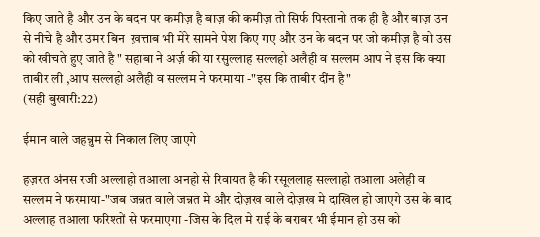किए जाते है और उन के बदन पर कमीज़ है बाज़ की कमीज़ तो सिर्फ पिस्तानो तक ही है और बाज़ उन से नीचे है और उमर बिन  ख़त्ताब भी मेरे सामने पेश किए गए और उन के बदन पर जो कमीज़ है वो उस को खीचते हुए जाते है " सहाबा ने अर्ज़ की या रसुल्लाह सल्लहो अलैही व सल्लम आप ने इस कि क्या ताबीर ली ,आप सल्लहो अलैही व सल्लम ने फरमाया -"इस कि ताबीर दींन है"
(सही बुखारी:22)

ईमान वाले जहन्नुम से निकाल लिए जाएगे

हज़रत अंनस रजी अल्लाहो तआला अनहो से रिवायत है की रसूललाह सल्लाहो तआला अलेही व सल्लम ने फरमाया-"जब जन्नत वाले जन्नत मे और दोज़ख वाले दोज़ख मे दाखिल हो जाएगे उस के बाद अल्लाह तआला फरिश्तों से फरमाएगा -जिस के दिल मे राई के बराबर भी ईमान हो उस को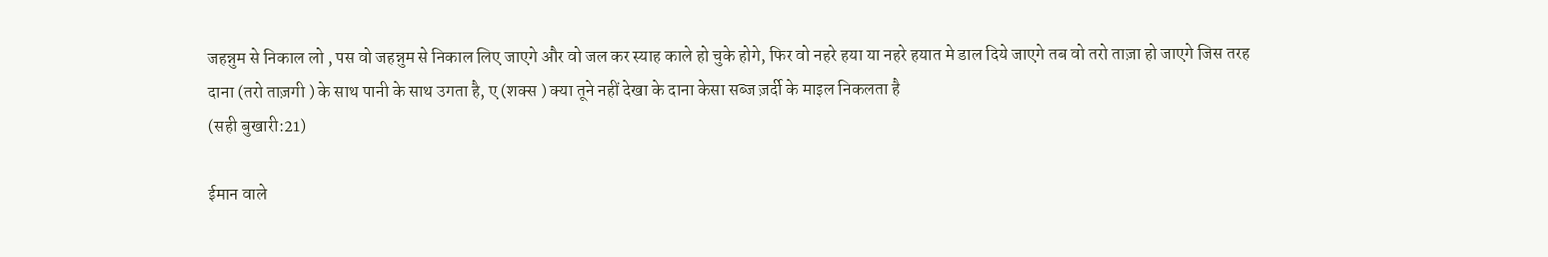जहन्नुम से निकाल लो , पस वो जहन्नुम से निकाल लिए जाएगे और वो जल कर स्याह काले हो चुके होगे, फिर वो नहरे हया या नहरे हयात मे डाल दिये जाएगे तब वो तरो ताज़ा हो जाएगे जिस तरह दाना (तरो ताज़गी ) के साथ पानी के साथ उगता है, ए (शक्स ) क्या तूने नहीं देखा के दाना केसा सब्ज ज़र्दी के माइल निकलता है
(सही बुखारी:21)

ईमान वाले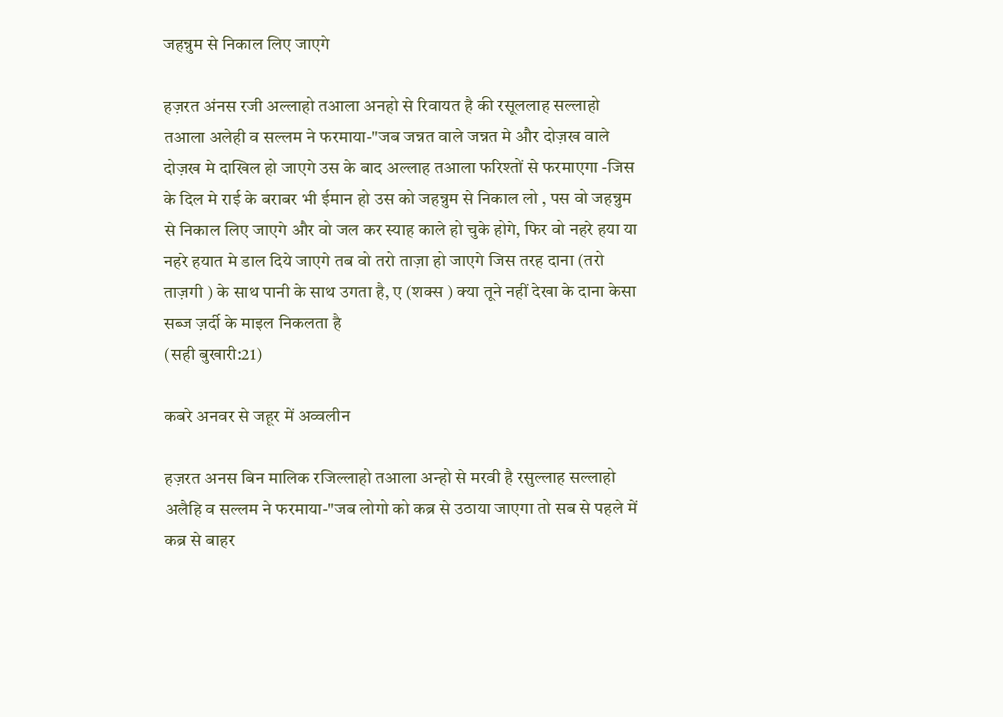जहन्नुम से निकाल लिए जाएगे

हज़रत अंनस रजी अल्लाहो तआला अनहो से रिवायत है की रसूललाह सल्लाहो तआला अलेही व सल्लम ने फरमाया-"जब जन्नत वाले जन्नत मे और दोज़ख वाले दोज़ख मे दाखिल हो जाएगे उस के बाद अल्लाह तआला फरिश्तों से फरमाएगा -जिस के दिल मे राई के बराबर भी ईमान हो उस को जहन्नुम से निकाल लो , पस वो जहन्नुम से निकाल लिए जाएगे और वो जल कर स्याह काले हो चुके होगे, फिर वो नहरे हया या नहरे हयात मे डाल दिये जाएगे तब वो तरो ताज़ा हो जाएगे जिस तरह दाना (तरो ताज़गी ) के साथ पानी के साथ उगता है, ए (शक्स ) क्या तूने नहीं देखा के दाना केसा सब्ज ज़र्दी के माइल निकलता है
(सही बुखारी:21)

कबरे अनवर से जहूर में अव्वलीन

हज़रत अनस बिन मालिक रजिल्लाहो तआला अन्हो से मरवी है रसुल्लाह सल्लाहो अलैहि व सल्लम ने फरमाया-"जब लोगो को कब्र से उठाया जाएगा तो सब से पहले में कब्र से बाहर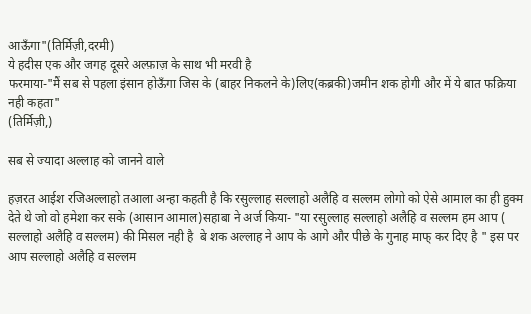आऊँगा"(तिर्मिज़ी,दरमी)
ये हदीस एक और जगह दूसरे अल्फ़ाज़ के साथ भी मरवी है
फरमाया-"मैं सब से पहला इंसान होऊँगा जिस के (बाहर निकलने के)लिए(कब्रकी)जमीन शक होगी और में ये बात फक्रिया नही कहता"
(तिर्मिज़ी,)

सब से ज्यादा अल्लाह को जानने वाले

हज़रत आईश रजिअल्लाहो तआला अन्हा कहती है कि रसुल्लाह सल्लाहो अलैहि व सल्लम लोगो को ऐसे आमाल का ही हुक्म देते थे जो वो हमेशा कर सके (आसान आमाल)सहाबा ने अर्ज किया- "या रसुल्लाह सल्लाहो अलैहि व सल्लम हम आप ( सल्लाहो अलैहि व सल्लम) की मिसल नही है  बे शक अल्लाह ने आप के आगे और पीछे के गुनाह माफ् कर दिए है " इस पर आप सल्लाहो अलैहि व सल्लम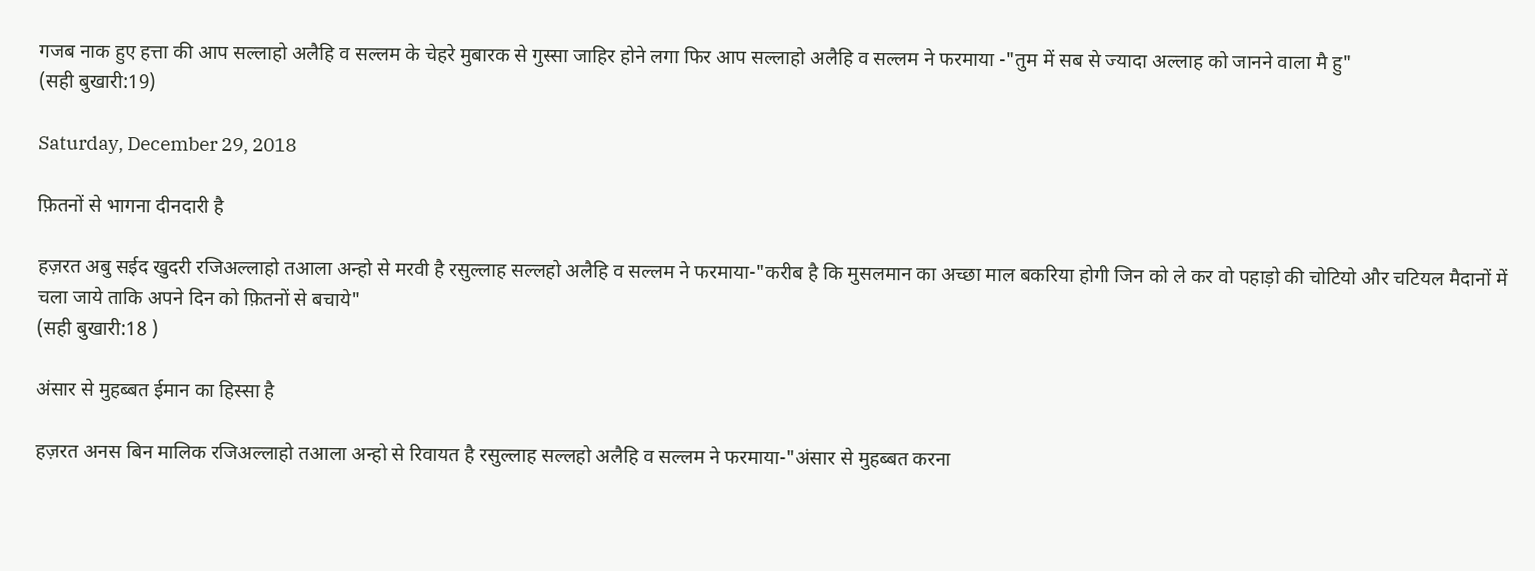गजब नाक हुए हत्ता की आप सल्लाहो अलैहि व सल्लम के चेहरे मुबारक से गुस्सा जाहिर होने लगा फिर आप सल्लाहो अलैहि व सल्लम ने फरमाया -"तुम में सब से ज्यादा अल्लाह को जानने वाला मै हु"
(सही बुखारी:19)

Saturday, December 29, 2018

फ़ितनों से भागना दीनदारी है

हज़रत अबु सईद खुदरी रजिअल्लाहो तआला अन्हो से मरवी है रसुल्लाह सल्लहो अलैहि व सल्लम ने फरमाया-"करीब है कि मुसलमान का अच्छा माल बकरिया होगी जिन को ले कर वो पहाड़ो की चोटियो और चटियल मैदानों में चला जाये ताकि अपने दिन को फ़ितनों से बचाये"
(सही बुखारी:18 )

अंसार से मुहब्बत ईमान का हिस्सा है

हज़रत अनस बिन मालिक रजिअल्लाहो तआला अन्हो से रिवायत है रसुल्लाह सल्लहो अलैहि व सल्लम ने फरमाया-"अंसार से मुहब्बत करना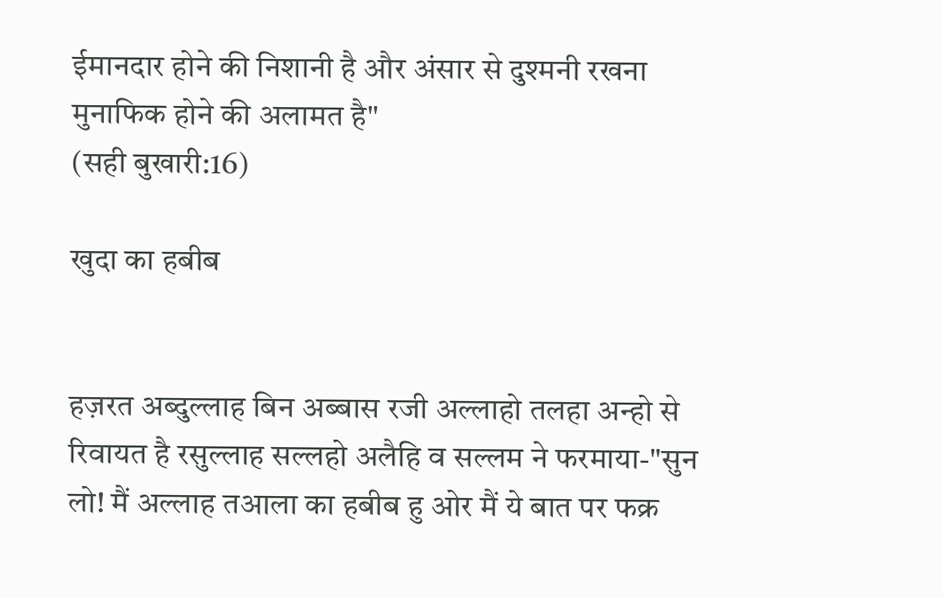ईमानदार होने की निशानी है और अंसार से दुश्मनी रखना मुनाफिक होने की अलामत है"
(सही बुखारी:16)

खुदा का हबीब


हज़रत अब्दुल्लाह बिन अब्बास रजी अल्लाहो तलहा अन्हो से रिवायत है रसुल्लाह सल्लहो अलैहि व सल्लम ने फरमाया-"सुन लो! मैं अल्लाह तआला का हबीब हु ओर मैं ये बात पर फक्र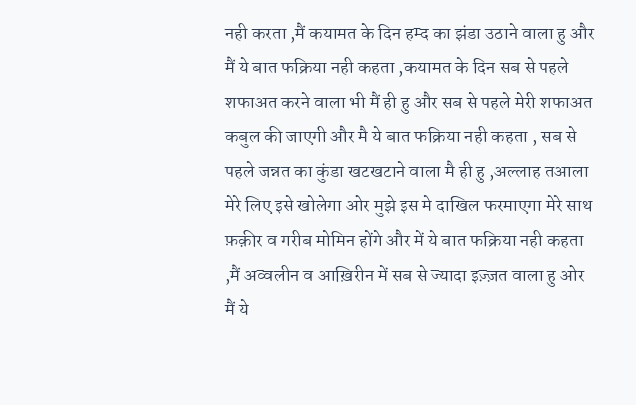नही करता ,मैं कयामत के दिन हम्द का झंडा उठाने वाला हु और मैं ये बात फक्रिया नही कहता ,कयामत के दिन सब से पहले शफाअत करने वाला भी मैं ही हु और सब से पहले मेरी शफाअत कबुल की जाएगी और मै ये बात फक्रिया नही कहता , सब से पहले जन्नत का कुंडा खटखटाने वाला मै ही हु ,अल्लाह तआला मेरे लिए इसे खोलेगा ओर मुझे इस मे दाखिल फरमाएगा मेरे साथ फ़क़ीर व गरीब मोमिन होंगे और में ये बात फक्रिया नही कहता ,मैं अव्वलीन व आख़िरीन में सब से ज्यादा इज़्ज़त वाला हु ओर मैं ये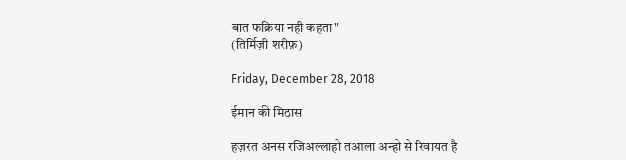बात फक्रिया नही कहता"
(तिर्मिज़ी शरीफ़)

Friday, December 28, 2018

ईमान की मिठास

हज़रत अनस रजिअल्लाहो तआला अन्हो से रिवायत है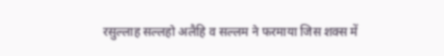रसुल्लाह सल्लहो अलैहि व सल्लम ने फरमाया जिस शक्स में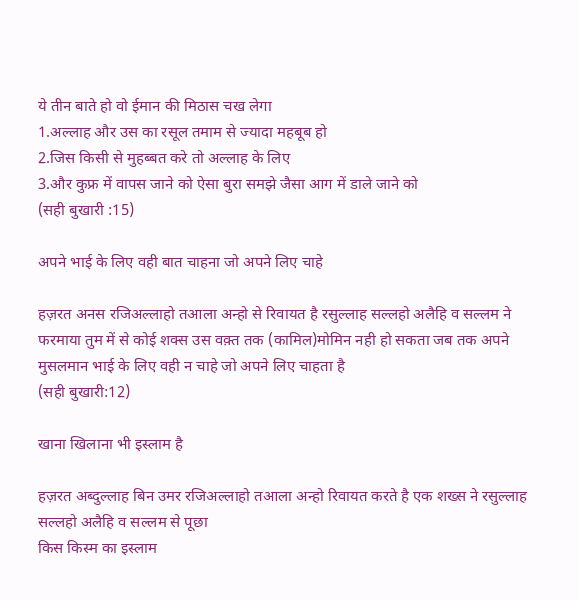ये तीन बाते हो वो ईमान की मिठास चख लेगा
1.अल्लाह और उस का रसूल तमाम से ज्यादा महबूब हो
2.जिस किसी से मुहब्बत करे तो अल्लाह के लिए
3.और कुफ्र में वापस जाने को ऐसा बुरा समझे जैसा आग में डाले जाने को
(सही बुखारी :15)

अपने भाई के लिए वही बात चाहना जो अपने लिए चाहे

हज़रत अनस रजिअल्लाहो तआला अन्हो से रिवायत है रसुल्लाह सल्लहो अलैहि व सल्लम ने फरमाया तुम में से कोई शक्स उस वक़्त तक (कामिल)मोमिन नही हो सकता जब तक अपने मुसलमान भाई के लिए वही न चाहे जो अपने लिए चाहता है
(सही बुखारी:12)

खाना खिलाना भी इस्लाम है

हज़रत अब्दुल्लाह बिन उमर रजिअल्लाहो तआला अन्हो रिवायत करते है एक शख्स ने रसुल्लाह सल्लहो अलैहि व सल्लम से पूछा
किस किस्म का इस्लाम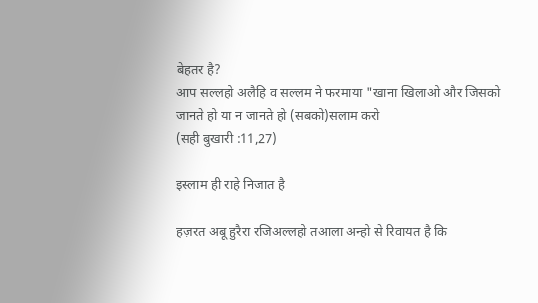बेहतर है?
आप सल्लहो अलैहि व सल्लम ने फरमाया "खाना खिलाओ और जिसको जानते हो या न जानते हो (सबको)सलाम करो
(सही बुखारी :11,27)

इस्लाम ही राहे निजात है

हज़रत अबू हुरैरा रजिअल्लहो तआला अन्हो से रिवायत है कि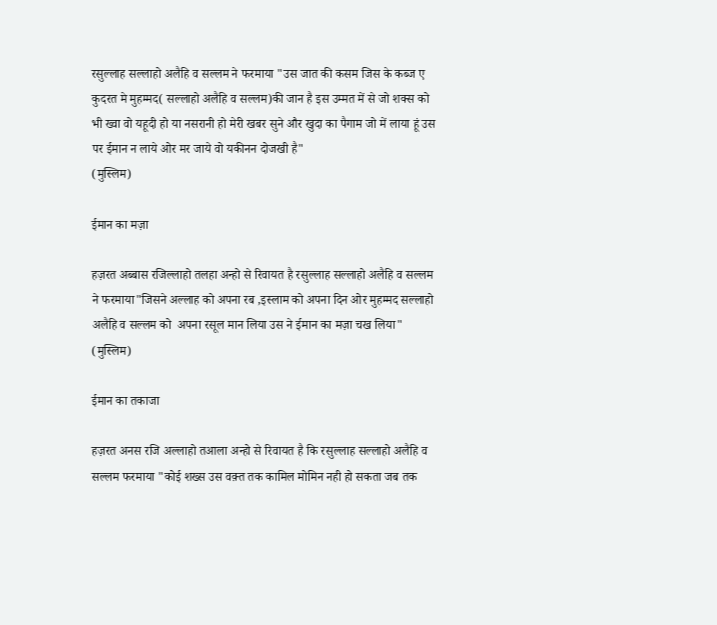रसुल्लाह सल्लाहो अलैहि व सल्लम ने फरमाया "उस जात की कसम जिस के कब्ज ए कुदरत मे मुहम्मद( सल्लाहो अलैहि व सल्लम)की जान है इस उम्मत में से जो शक्स को भी ख्वा वो यहूदी हो या नसरानी हो मेरी खबर सुने और खुदा का पैगाम जो में लाया हूं उस पर ईमान न लाये ओर मर जाये वो यकीनन दोजखी है"
(मुस्लिम)

ईमान का मज़ा

हज़रत अब्बास रजिल्लाहो तलहा अन्हो से रिवायत है रसुल्लाह सल्लाहो अलैहि व सल्लम ने फरमाया"जिसने अल्लाह को अपना रब ,इस्लाम को अपना दिन ओर मुहम्मद सल्लाहो अलैहि व सल्लम को  अपना रसूल मान लिया उस ने ईमान का मज़ा चख लिया"
(मुस्लिम)

ईमान का तकाजा

हज़रत अनस रजि अल्लाहो तआला अन्हो से रिवायत है कि रसुल्लाह सल्लाहो अलैहि व सल्लम फरमाया "कोई शख्स उस वक़्त तक कामिल मोमिन नही हो सकता जब तक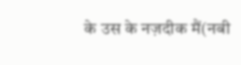के उस के नज़दीक मैं(नबी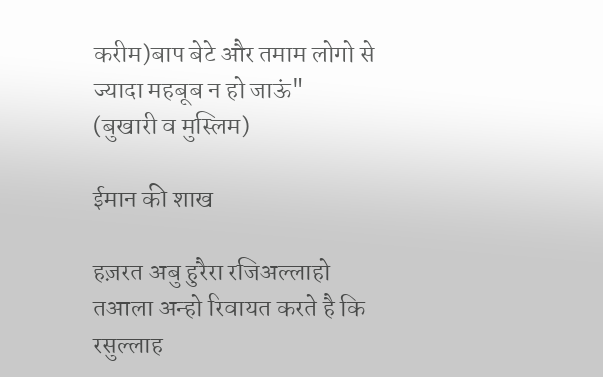करीम)बाप बेटे और तमाम लोगो से ज्यादा महबूब न हो जाऊं"
(बुखारी व मुस्लिम)

ईमान की शाख

हज़रत अबु हुरैरा रजिअल्लाहो तआला अन्हो रिवायत करते है कि रसुल्लाह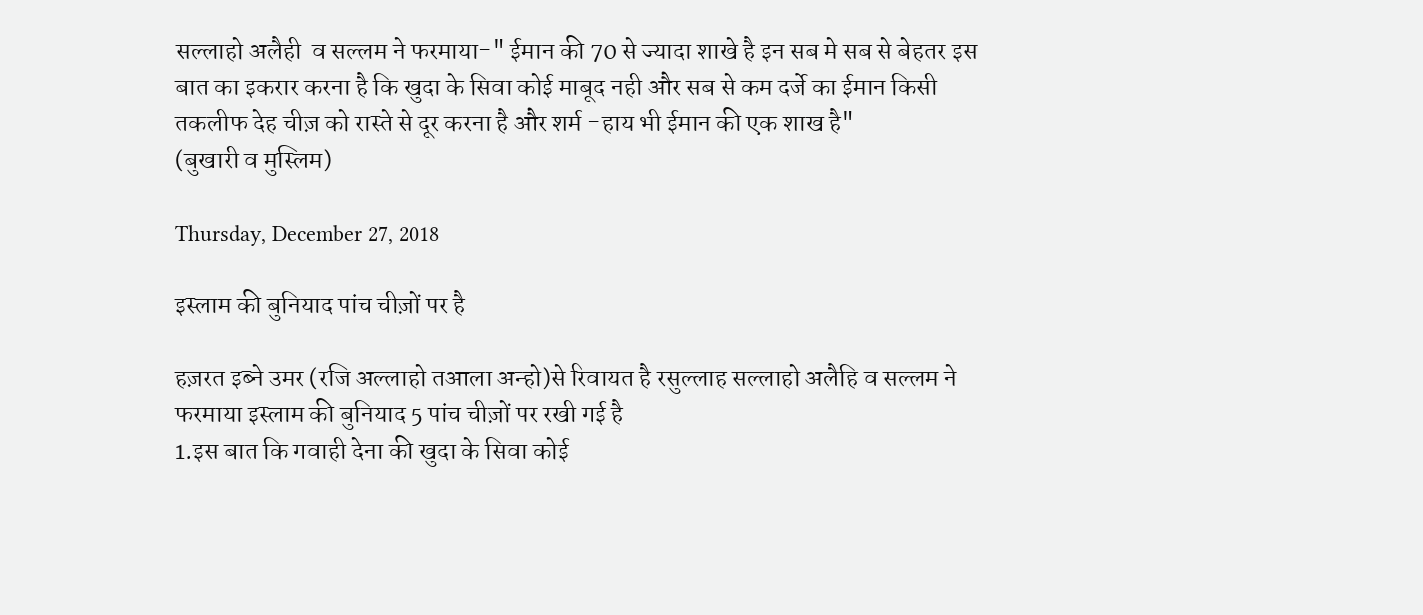सल्लाहो अलैही  व सल्लम ने फरमाया-" ईमान की 70 से ज्यादा शाखे है इन सब मे सब से बेहतर इस बात का इकरार करना है कि खुदा के सिवा कोई माबूद नही और सब से कम दर्जे का ईमान किसी तकलीफ देह चीज़ को रास्ते से दूर करना है और शर्म -हाय भी ईमान की एक शाख है"
(बुखारी व मुस्लिम)

Thursday, December 27, 2018

इस्लाम की बुनियाद पांच चीज़ों पर है

हज़रत इब्ने उमर (रजि अल्लाहो तआला अन्हो)से रिवायत है रसुल्लाह सल्लाहो अलैहि व सल्लम ने फरमाया इस्लाम की बुनियाद 5 पांच चीज़ों पर रखी गई है
1.इस बात कि गवाही देना की खुदा के सिवा कोई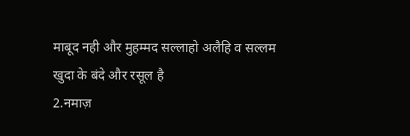माबूद नही और मुहम्मद सल्लाहो अलैहि व सल्लम खुदा के बंदे और रसूल है
2.नमाज़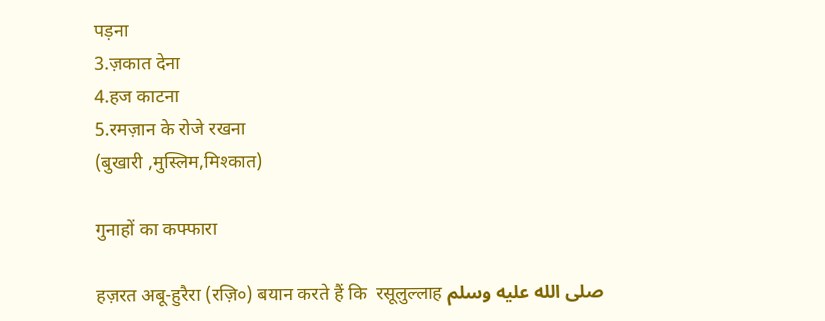पड़ना
3.ज़कात देना
4.हज काटना
5.रमज़ान के रोजे रखना
(बुखारी ,मुस्लिम,मिश्कात)

गुनाहों का कफ्फारा

हज़रत अबू-हुरैरा (रज़ि०) बयान करते हैं कि  रसूलुल्लाह صلى الله عليه وسلم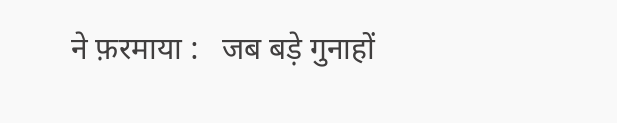ने फ़रमाया :   जब बड़े गुनाहों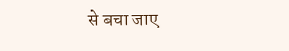से बचा जाए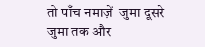तो पाँच नमाज़ें  जुमा दूसरे जुमा तक और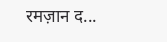रमज़ान द...